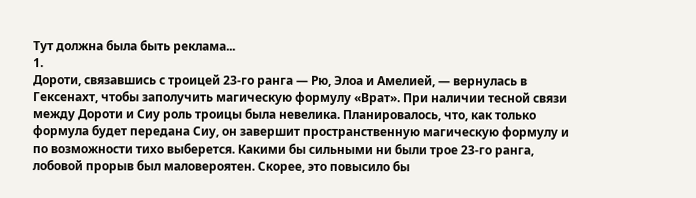Тут должна была быть реклама...
1.
Дороти, связавшись с троицей 23-го ранга — Рю, Элоа и Амелией, — вернулась в Гексенахт, чтобы заполучить магическую формулу «Врат». При наличии тесной связи между Дороти и Сиу роль троицы была невелика. Планировалось, что, как только формула будет передана Сиу, он завершит пространственную магическую формулу и по возможности тихо выберется. Какими бы сильными ни были трое 23-го ранга, лобовой прорыв был маловероятен. Скорее, это повысило бы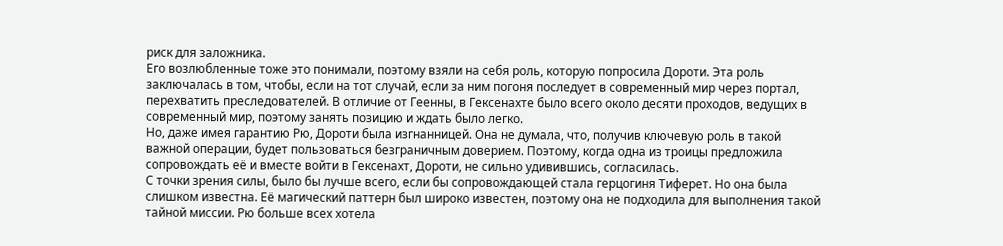риск для заложника.
Его возлюбленные тоже это понимали, поэтому взяли на себя роль, которую попросила Дороти. Эта роль заключалась в том, чтобы, если на тот случай, если за ним погоня последует в современный мир через портал, перехватить преследователей. В отличие от Геенны, в Гексенахте было всего около десяти проходов, ведущих в современный мир, поэтому занять позицию и ждать было легко.
Но, даже имея гарантию Рю, Дороти была изгнанницей. Она не думала, что, получив ключевую роль в такой важной операции, будет пользоваться безграничным доверием. Поэтому, когда одна из троицы предложила сопровождать её и вместе войти в Гексенахт, Дороти, не сильно удивившись, согласилась.
С точки зрения силы, было бы лучше всего, если бы сопровождающей стала герцогиня Тиферет. Но она была слишком известна. Её магический паттерн был широко известен, поэтому она не подходила для выполнения такой тайной миссии. Рю больше всех хотела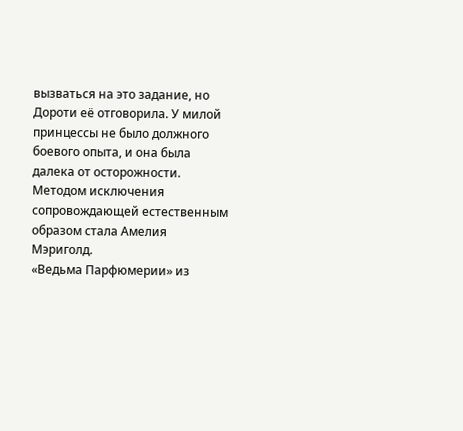вызваться на это задание, но Дороти её отговорила. У милой принцессы не было должного боевого опыта, и она была далека от осторожности. Методом исключения сопровождающей естественным образом стала Амелия Мэриголд.
«Ведьма Парфюмерии» из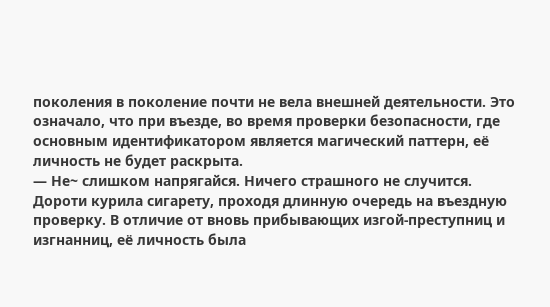поколения в поколение почти не вела внешней деятельности. Это означало, что при въезде, во время проверки безопасности, где основным идентификатором является магический паттерн, её личность не будет раскрыта.
— Не~ слишком напрягайся. Ничего страшного не случится.
Дороти курила сигарету, проходя длинную очередь на въездную проверку. В отличие от вновь прибывающих изгой-преступниц и изгнанниц, её личность была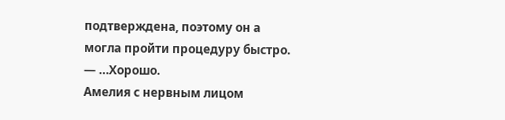подтверждена, поэтому он а могла пройти процедуру быстро.
— …Хорошо.
Амелия с нервным лицом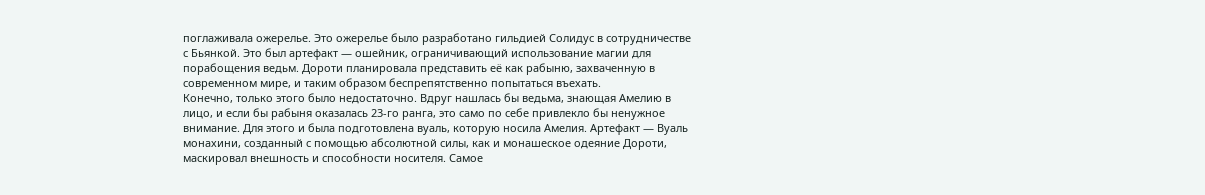поглаживала ожерелье. Это ожерелье было разработано гильдией Солидус в сотрудничестве с Бьянкой. Это был артефакт — ошейник, ограничивающий использование магии для порабощения ведьм. Дороти планировала представить её как рабыню, захваченную в современном мире, и таким образом беспрепятственно попытаться въехать.
Конечно, только этого было недостаточно. Вдруг нашлась бы ведьма, знающая Амелию в лицо, и если бы рабыня оказалась 23-го ранга, это само по себе привлекло бы ненужное внимание. Для этого и была подготовлена вуаль, которую носила Амелия. Артефакт — Вуаль монахини, созданный с помощью абсолютной силы, как и монашеское одеяние Дороти, маскировал внешность и способности носителя. Самое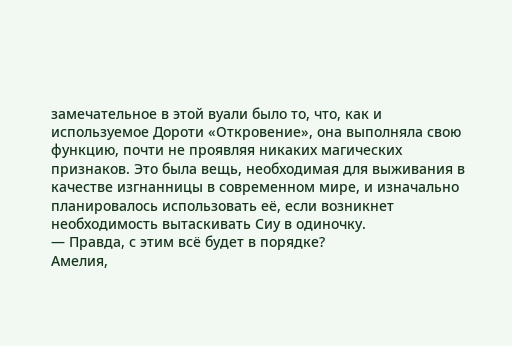замечательное в этой вуали было то, что, как и используемое Дороти «Откровение», она выполняла свою функцию, почти не проявляя никаких магических признаков. Это была вещь, необходимая для выживания в качестве изгнанницы в современном мире, и изначально планировалось использовать её, если возникнет необходимость вытаскивать Сиу в одиночку.
— Правда, с этим всё будет в порядке?
Амелия,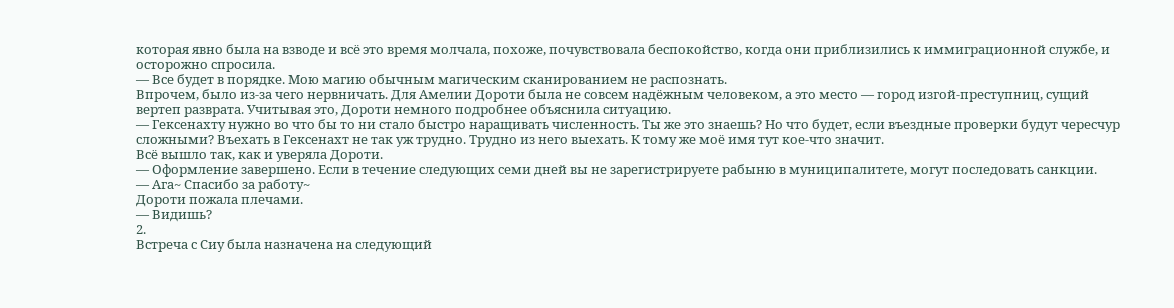которая явно была на взводе и всё это время молчала, похоже, почувствовала беспокойство, когда они приблизились к иммиграционной службе, и осторожно спросила.
— Все будет в порядке. Мою магию обычным магическим сканированием не распознать.
Впрочем, было из-за чего нервничать. Для Амелии Дороти была не совсем надёжным человеком, а это место — город изгой-преступниц, сущий вертеп разврата. Учитывая это, Дороти немного подробнее объяснила ситуацию.
— Гексенахту нужно во что бы то ни стало быстро наращивать численность. Ты же это знаешь? Но что будет, если въездные проверки будут чересчур сложными? Въехать в Гексенахт не так уж трудно. Трудно из него выехать. К тому же моё имя тут кое-что значит.
Всё вышло так, как и уверяла Дороти.
— Оформление завершено. Если в течение следующих семи дней вы не зарегистрируете рабыню в муниципалитете, могут последовать санкции.
— Ага~ Спасибо за работу~
Дороти пожала плечами.
— Видишь?
2.
Встреча с Сиу была назначена на следующий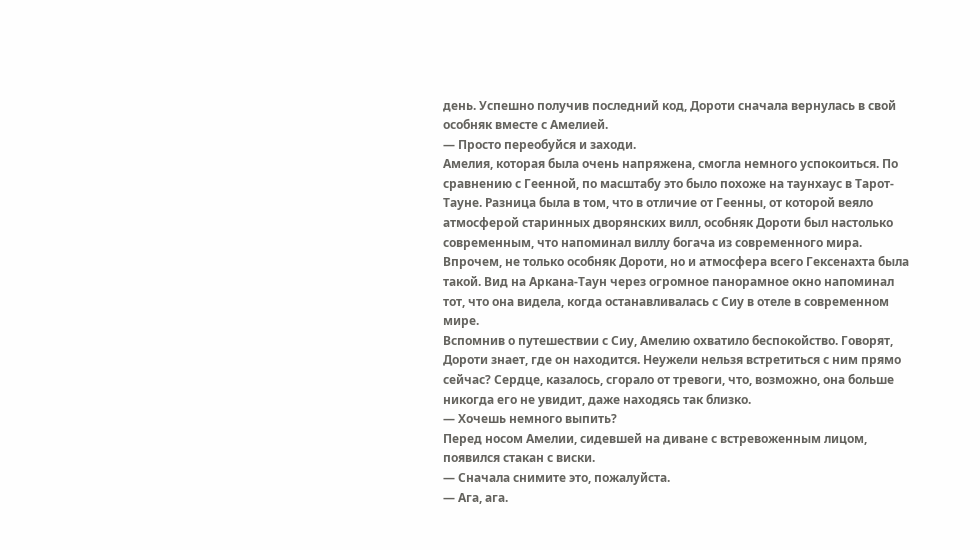день. Успешно получив последний код, Дороти сначала вернулась в свой особняк вместе с Амелией.
— Просто переобуйся и заходи.
Амелия, которая была очень напряжена, смогла немного успокоиться. По сравнению с Геенной, по масштабу это было похоже на таунхаус в Тарот-Тауне. Разница была в том, что в отличие от Геенны, от которой веяло атмосферой старинных дворянских вилл, особняк Дороти был настолько современным, что напоминал виллу богача из современного мира. Впрочем, не только особняк Дороти, но и атмосфера всего Гексенахта была такой. Вид на Аркана-Таун через огромное панорамное окно напоминал тот, что она видела, когда останавливалась с Сиу в отеле в современном мире.
Вспомнив о путешествии с Сиу, Амелию охватило беспокойство. Говорят, Дороти знает, где он находится. Неужели нельзя встретиться с ним прямо сейчас? Сердце, казалось, сгорало от тревоги, что, возможно, она больше никогда его не увидит, даже находясь так близко.
— Хочешь немного выпить?
Перед носом Амелии, сидевшей на диване с встревоженным лицом, появился стакан с виски.
— Сначала снимите это, пожалуйста.
— Ага, ага.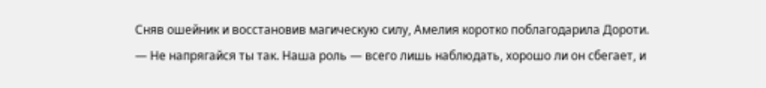Сняв ошейник и восстановив магическую силу, Амелия коротко поблагодарила Дороти.
— Не напрягайся ты так. Наша роль — всего лишь наблюдать, хорошо ли он сбегает, и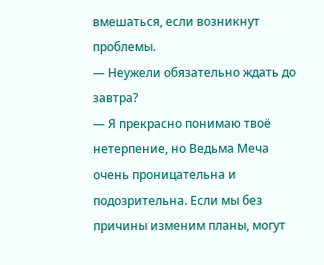вмешаться, если возникнут проблемы.
— Неужели обязательно ждать до завтра?
— Я прекрасно понимаю твоё нетерпение, но Ведьма Меча очень проницательна и подозрительна. Если мы без причины изменим планы, могут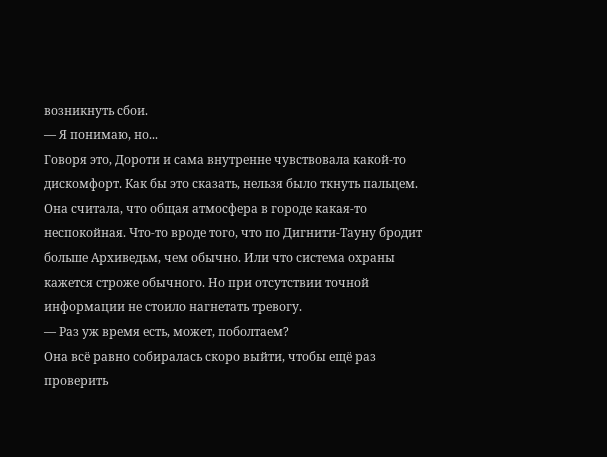возникнуть сбои.
— Я понимаю, но...
Говоря это, Дороти и сама внутренне чувствовала какой-то дискомфорт. Как бы это сказать, нельзя было ткнуть пальцем. Она считала, что общая атмосфера в городе какая-то неспокойная. Что-то вроде того, что по Дигнити-Тауну бродит больше Архиведьм, чем обычно. Или что система охраны кажется строже обычного. Но при отсутствии точной информации не стоило нагнетать тревогу.
— Раз уж время есть, может, поболтаем?
Она всё равно собиралась скоро выйти, чтобы ещё раз проверить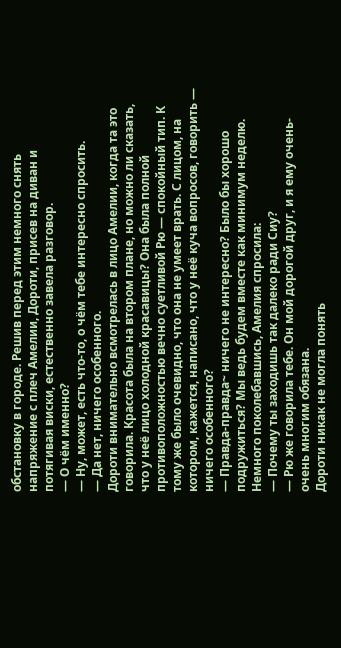обстановку в городе. Решив перед этим немного снять напряжение с плеч Амелии, Дороти, присев на диван и потягивая виски, естественно завела разговор.
— О чём именно?
— Ну, может, есть что-то, о чём тебе интересно спросить.
— Да нет, ничего особенного.
Дороти внимательно всмотрелась в лицо Амелии, когда та это говорила. Красота была на втором плане, но можно ли сказать, что у неё лицо холодной красавицы? Она была полной противоположностью вечно суетливой Рю — спокойный тип. К тому же было очевидно, что она не умеет врать. С лицом, на котором, кажется, написано, что у неё куча вопросов, говорить — ничего особенного?
— Правда-правда~ ничего не интересно? Было бы хорошо подружиться? Мы ведь будем вместе как минимум неделю.
Немного поколебавшись, Амелия спросила:
— Почему ты заходишь так далеко ради Сиу?
— Рю же говорила тебе. Он мой дорогой друг, и я ему очень-очень многим обязана.
Дороти никак не могла понять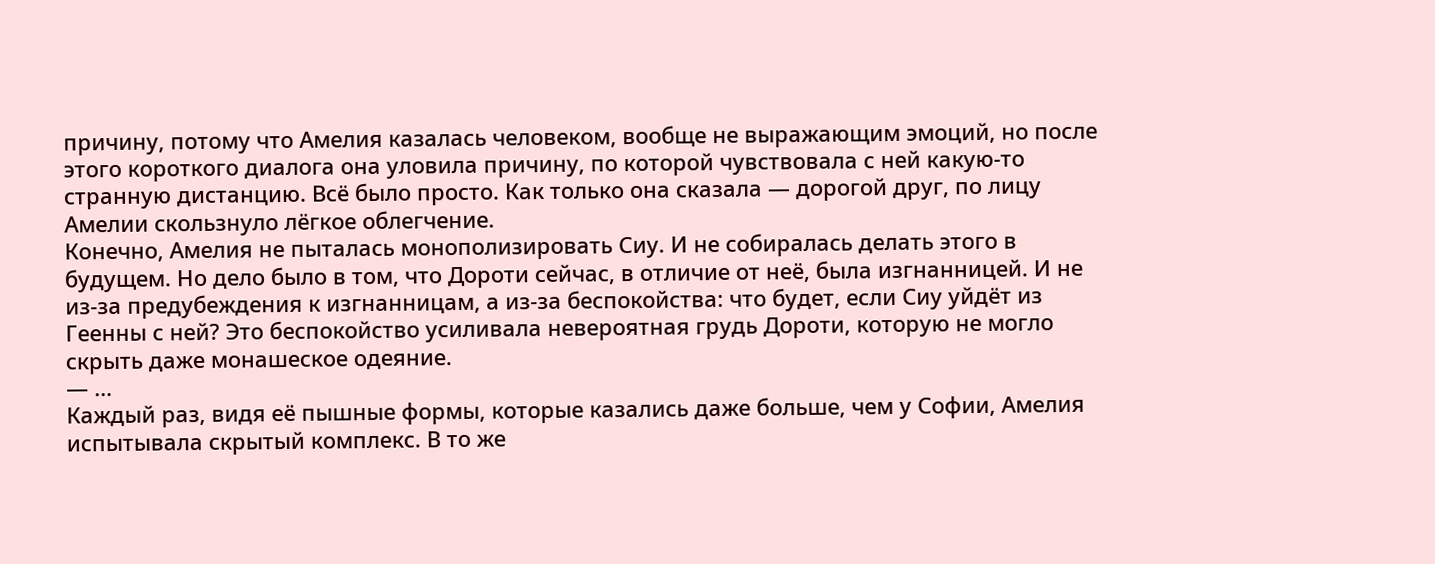причину, потому что Амелия казалась человеком, вообще не выражающим эмоций, но после этого короткого диалога она уловила причину, по которой чувствовала с ней какую-то странную дистанцию. Всё было просто. Как только она сказала — дорогой друг, по лицу Амелии скользнуло лёгкое облегчение.
Конечно, Амелия не пыталась монополизировать Сиу. И не собиралась делать этого в будущем. Но дело было в том, что Дороти сейчас, в отличие от неё, была изгнанницей. И не из-за предубеждения к изгнанницам, а из-за беспокойства: что будет, если Сиу уйдёт из Геенны с ней? Это беспокойство усиливала невероятная грудь Дороти, которую не могло скрыть даже монашеское одеяние.
— …
Каждый раз, видя её пышные формы, которые казались даже больше, чем у Софии, Амелия испытывала скрытый комплекс. В то же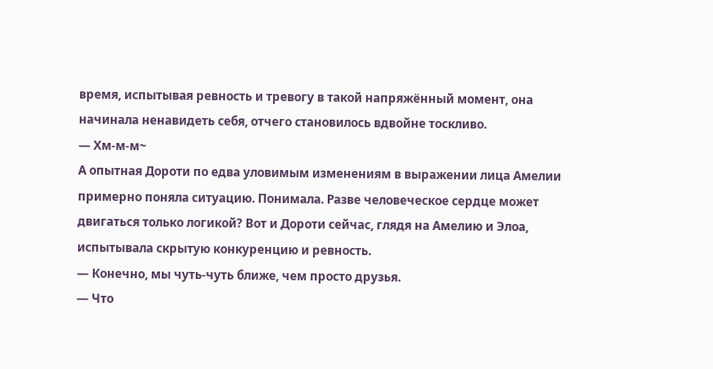время, испытывая ревность и тревогу в такой напряжённый момент, она начинала ненавидеть себя, отчего становилось вдвойне тоскливо.
— Хм-м-м~
А опытная Дороти по едва уловимым изменениям в выражении лица Амелии примерно поняла ситуацию. Понимала. Разве человеческое сердце может двигаться только логикой? Вот и Дороти сейчас, глядя на Амелию и Элоа, испытывала скрытую конкуренцию и ревность.
— Конечно, мы чуть-чуть ближе, чем просто друзья.
— Что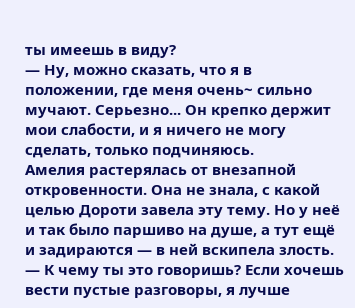ты имеешь в виду?
— Ну, можно сказать, что я в положении, где меня очень~ сильно мучают. Серьезно... Он крепко держит мои слабости, и я ничего не могу сделать, только подчиняюсь.
Амелия растерялась от внезапной откровенности. Она не знала, с какой целью Дороти завела эту тему. Но у неё и так было паршиво на душе, а тут ещё и задираются — в ней вскипела злость.
— К чему ты это говоришь? Если хочешь вести пустые разговоры, я лучше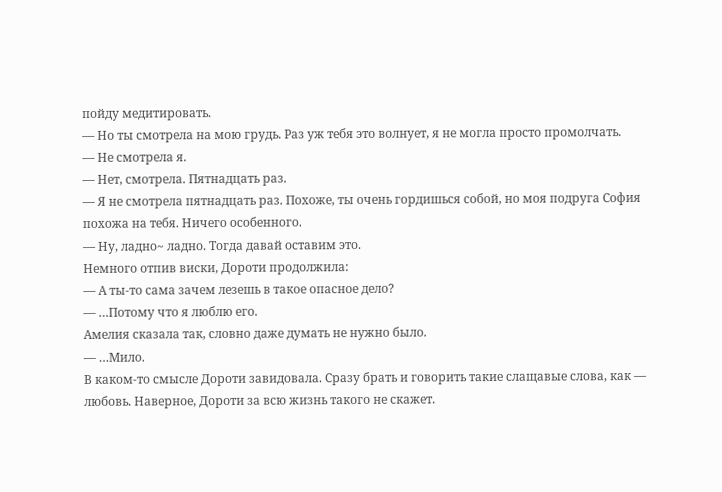пойду медитировать.
— Но ты смотрела на мою грудь. Раз уж тебя это волнует, я не могла просто промолчать.
— Не смотрела я.
— Нет, смотрела. Пятнадцать раз.
— Я не смотрела пятнадцать раз. Похоже, ты очень гордишься собой, но моя подруга София похожа на тебя. Ничего особенного.
— Ну, ладно~ ладно. Тогда давай оставим это.
Немного отпив виски, Дороти продолжила:
— А ты-то сама зачем лезешь в такое опасное дело?
— …Потому что я люблю его.
Амелия сказала так, словно даже думать не нужно было.
— …Мило.
В каком-то смысле Дороти завидовала. Сразу брать и говорить такие слащавые слова, как — любовь. Наверное, Дороти за всю жизнь такого не скажет.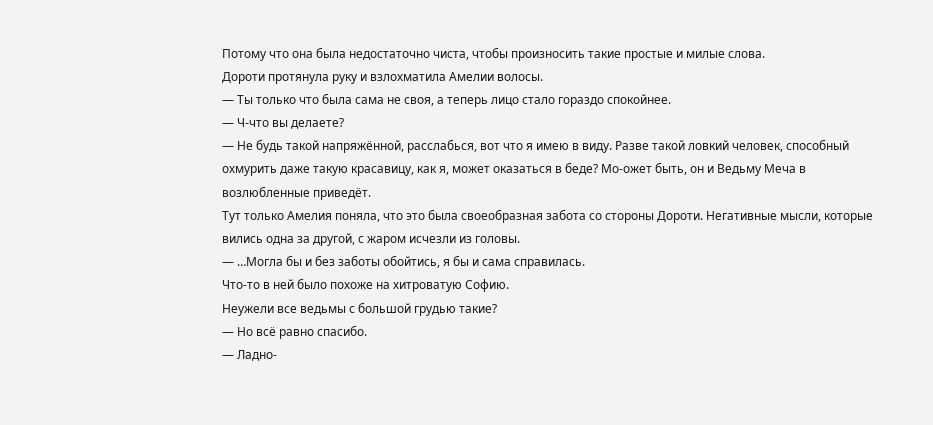Потому что она была недостаточно чиста, чтобы произносить такие простые и милые слова.
Дороти протянула руку и взлохматила Амелии волосы.
— Ты только что была сама не своя, а теперь лицо стало гораздо спокойнее.
— Ч-что вы делаете?
— Не будь такой напряжённой, расслабься, вот что я имею в виду. Разве такой ловкий человек, способный охмурить даже такую красавицу, как я, может оказаться в беде? Мо-ожет быть, он и Ведьму Меча в возлюбленные приведёт.
Тут только Амелия поняла, что это была своеобразная забота со стороны Дороти. Негативные мысли, которые вились одна за другой, с жаром исчезли из головы.
— …Могла бы и без заботы обойтись, я бы и сама справилась.
Что-то в ней было похоже на хитроватую Софию.
Неужели все ведьмы с большой грудью такие?
— Но всё равно спасибо.
— Ладно-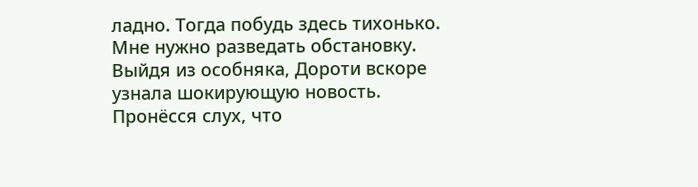ладно. Тогда побудь здесь тихонько. Мне нужно разведать обстановку.
Выйдя из особняка, Дороти вскоре узнала шокирующую новость. Пронёсся слух, что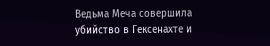Ведьма Меча совершила убийство в Гексенахте и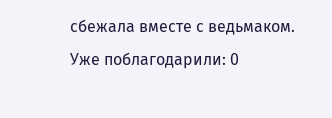сбежала вместе с ведьмаком.
Уже поблагодарили: 0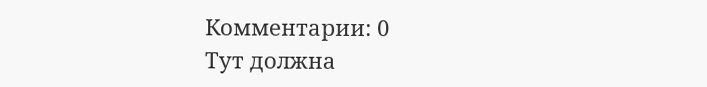Комментарии: 0
Тут должна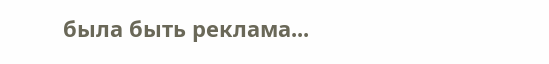была быть реклама...